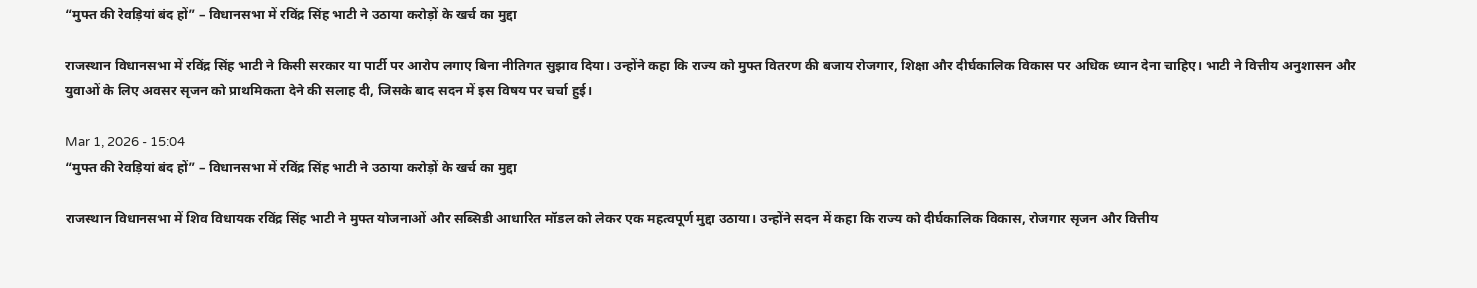“मुफ्त की रेवड़ियां बंद हों” – विधानसभा में रविंद्र सिंह भाटी ने उठाया करोड़ों के खर्च का मुद्दा

राजस्थान विधानसभा में रविंद्र सिंह भाटी ने किसी सरकार या पार्टी पर आरोप लगाए बिना नीतिगत सुझाव दिया। उन्होंने कहा कि राज्य को मुफ्त वितरण की बजाय रोजगार, शिक्षा और दीर्घकालिक विकास पर अधिक ध्यान देना चाहिए। भाटी ने वित्तीय अनुशासन और युवाओं के लिए अवसर सृजन को प्राथमिकता देने की सलाह दी, जिसके बाद सदन में इस विषय पर चर्चा हुई।

Mar 1, 2026 - 15:04
“मुफ्त की रेवड़ियां बंद हों” – विधानसभा में रविंद्र सिंह भाटी ने उठाया करोड़ों के खर्च का मुद्दा

राजस्थान विधानसभा में शिव विधायक रविंद्र सिंह भाटी ने मुफ्त योजनाओं और सब्सिडी आधारित मॉडल को लेकर एक महत्वपूर्ण मुद्दा उठाया। उन्होंने सदन में कहा कि राज्य को दीर्घकालिक विकास, रोजगार सृजन और वित्तीय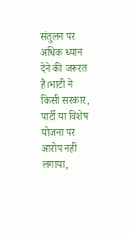संतुलन पर अधिक ध्यान देने की जरूरत है।भाटी ने किसी सरकार, पार्टी या विशेष योजना पर आरोप नहीं लगाया,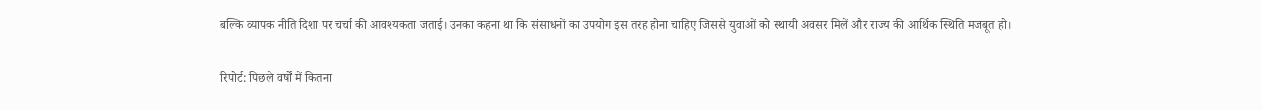बल्कि व्यापक नीति दिशा पर चर्चा की आवश्यकता जताई। उनका कहना था कि संसाधनों का उपयोग इस तरह होना चाहिए जिससे युवाओं को स्थायी अवसर मिलें और राज्य की आर्थिक स्थिति मजबूत हो।

रिपोर्ट: पिछले वर्षों में कितना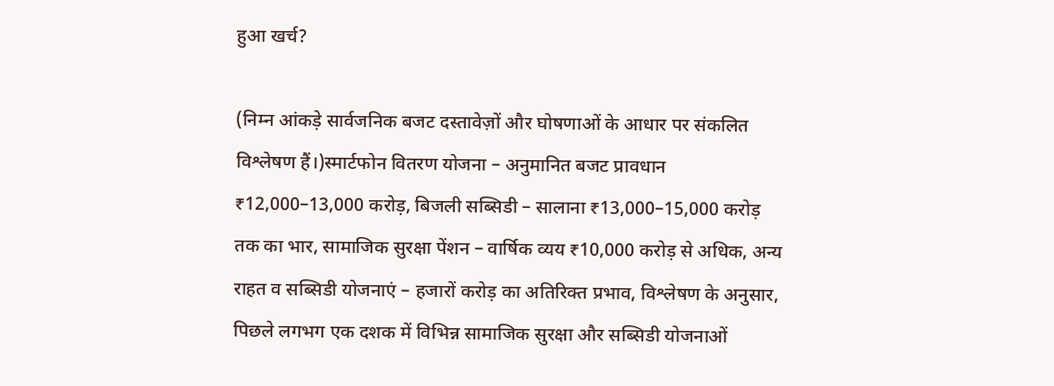हुआ खर्च?

(निम्न आंकड़े सार्वजनिक बजट दस्तावेज़ों और घोषणाओं के आधार पर संकलित विश्लेषण हैं।)स्मार्टफोन वितरण योजना – अनुमानित बजट प्रावधान ₹12,000–13,000 करोड़, बिजली सब्सिडी – सालाना ₹13,000–15,000 करोड़ तक का भार, सामाजिक सुरक्षा पेंशन – वार्षिक व्यय ₹10,000 करोड़ से अधिक, अन्य राहत व सब्सिडी योजनाएं – हजारों करोड़ का अतिरिक्त प्रभाव, विश्लेषण के अनुसार, पिछले लगभग एक दशक में विभिन्न सामाजिक सुरक्षा और सब्सिडी योजनाओं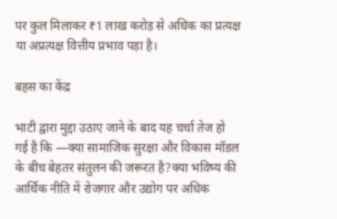पर कुल मिलाकर ₹1 लाख करोड़ से अधिक का प्रत्यक्ष या अप्रत्यक्ष वित्तीय प्रभाव पड़ा है।

बहस का केंद्र

भाटी द्वारा मुद्दा उठाए जाने के बाद यह चर्चा तेज हो गई है कि —क्या सामाजिक सुरक्षा और विकास मॉडल के बीच बेहतर संतुलन की जरूरत है?क्या भविष्य की आर्थिक नीति में रोजगार और उद्योग पर अधिक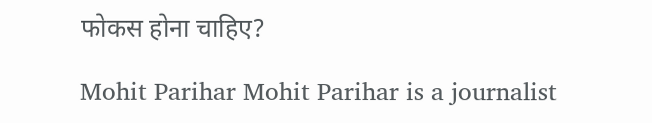फोकस होना चाहिए?

Mohit Parihar Mohit Parihar is a journalist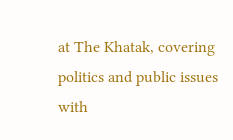at The Khatak, covering politics and public issues with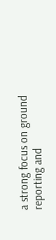a strong focus on ground reporting and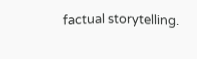factual storytelling.